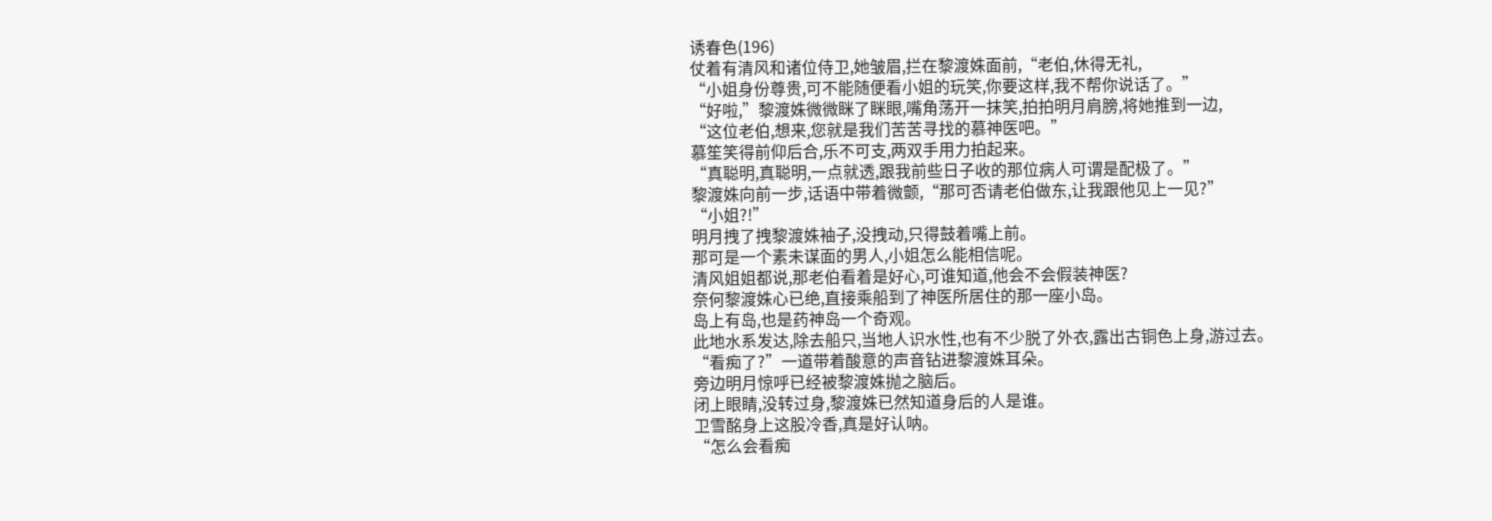诱春色(196)
仗着有清风和诸位侍卫,她皱眉,拦在黎渡姝面前,“老伯,休得无礼,
“小姐身份尊贵,可不能随便看小姐的玩笑,你要这样,我不帮你说话了。”
“好啦,”黎渡姝微微眯了眯眼,嘴角荡开一抹笑,拍拍明月肩膀,将她推到一边,
“这位老伯,想来,您就是我们苦苦寻找的慕神医吧。”
慕笙笑得前仰后合,乐不可支,两双手用力拍起来。
“真聪明,真聪明,一点就透,跟我前些日子收的那位病人可谓是配极了。”
黎渡姝向前一步,话语中带着微颤,“那可否请老伯做东,让我跟他见上一见?”
“小姐?!”
明月拽了拽黎渡姝袖子,没拽动,只得鼓着嘴上前。
那可是一个素未谋面的男人,小姐怎么能相信呢。
清风姐姐都说,那老伯看着是好心,可谁知道,他会不会假装神医?
奈何黎渡姝心已绝,直接乘船到了神医所居住的那一座小岛。
岛上有岛,也是药神岛一个奇观。
此地水系发达,除去船只,当地人识水性,也有不少脱了外衣,露出古铜色上身,游过去。
“看痴了?”一道带着酸意的声音钻进黎渡姝耳朵。
旁边明月惊呼已经被黎渡姝抛之脑后。
闭上眼睛,没转过身,黎渡姝已然知道身后的人是谁。
卫雪酩身上这股冷香,真是好认呐。
“怎么会看痴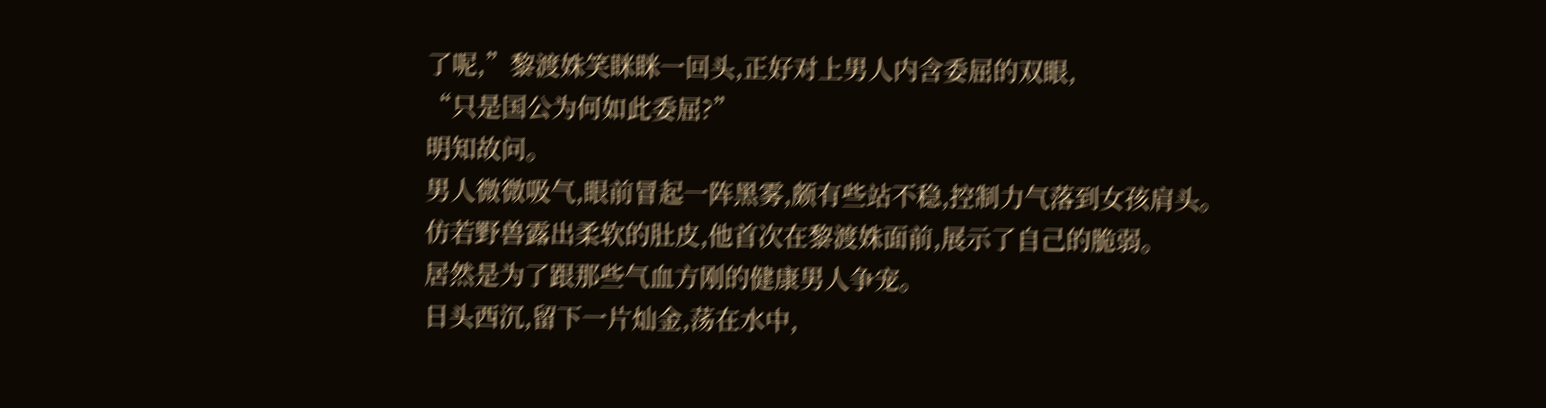了呢,”黎渡姝笑眯眯一回头,正好对上男人内含委屈的双眼,
“只是国公为何如此委屈?”
明知故问。
男人微微吸气,眼前冒起一阵黑雾,颇有些站不稳,控制力气落到女孩肩头。
仿若野兽露出柔软的肚皮,他首次在黎渡姝面前,展示了自己的脆弱。
居然是为了跟那些气血方刚的健康男人争宠。
日头西沉,留下一片灿金,荡在水中,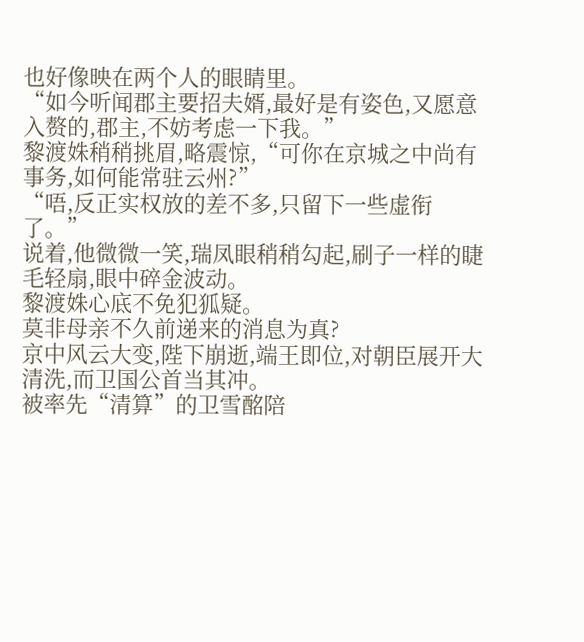也好像映在两个人的眼睛里。
“如今听闻郡主要招夫婿,最好是有姿色,又愿意入赘的,郡主,不妨考虑一下我。”
黎渡姝稍稍挑眉,略震惊,“可你在京城之中尚有事务,如何能常驻云州?”
“唔,反正实权放的差不多,只留下一些虚衔了。”
说着,他微微一笑,瑞凤眼稍稍勾起,刷子一样的睫毛轻扇,眼中碎金波动。
黎渡姝心底不免犯狐疑。
莫非母亲不久前递来的消息为真?
京中风云大变,陛下崩逝,端王即位,对朝臣展开大清洗,而卫国公首当其冲。
被率先“清算”的卫雪酩陪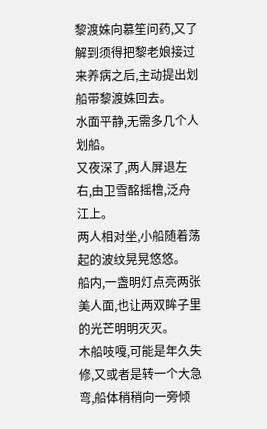黎渡姝向慕笙问药,又了解到须得把黎老娘接过来养病之后,主动提出划船带黎渡姝回去。
水面平静,无需多几个人划船。
又夜深了,两人屏退左右,由卫雪酩摇橹,泛舟江上。
两人相对坐,小船随着荡起的波纹晃晃悠悠。
船内,一盏明灯点亮两张美人面,也让两双眸子里的光芒明明灭灭。
木船吱嘎,可能是年久失修,又或者是转一个大急弯,船体稍稍向一旁倾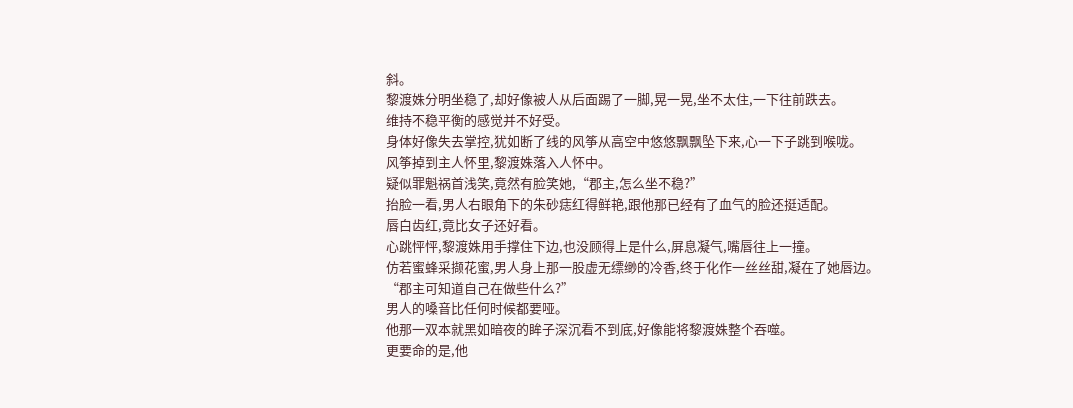斜。
黎渡姝分明坐稳了,却好像被人从后面踢了一脚,晃一晃,坐不太住,一下往前跌去。
维持不稳平衡的感觉并不好受。
身体好像失去掌控,犹如断了线的风筝从高空中悠悠飘飘坠下来,心一下子跳到喉咙。
风筝掉到主人怀里,黎渡姝落入人怀中。
疑似罪魁祸首浅笑,竟然有脸笑她,“郡主,怎么坐不稳?”
抬脸一看,男人右眼角下的朱砂痣红得鲜艳,跟他那已经有了血气的脸还挺适配。
唇白齿红,竟比女子还好看。
心跳怦怦,黎渡姝用手撑住下边,也没顾得上是什么,屏息凝气,嘴唇往上一撞。
仿若蜜蜂采撷花蜜,男人身上那一股虚无缥缈的冷香,终于化作一丝丝甜,凝在了她唇边。
“郡主可知道自己在做些什么?”
男人的嗓音比任何时候都要哑。
他那一双本就黑如暗夜的眸子深沉看不到底,好像能将黎渡姝整个吞噬。
更要命的是,他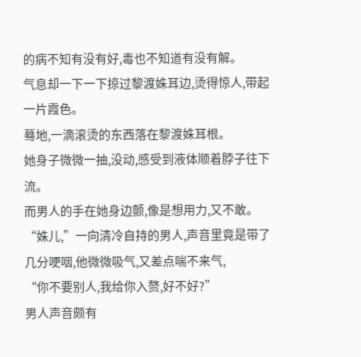的病不知有没有好,毒也不知道有没有解。
气息却一下一下掠过黎渡姝耳边,烫得惊人,带起一片霞色。
蓦地,一滴滚烫的东西落在黎渡姝耳根。
她身子微微一抽,没动,感受到液体顺着脖子往下流。
而男人的手在她身边颤,像是想用力,又不敢。
“姝儿,”一向清冷自持的男人,声音里竟是带了几分哽咽,他微微吸气,又差点喘不来气,
“你不要别人,我给你入赘,好不好?”
男人声音颇有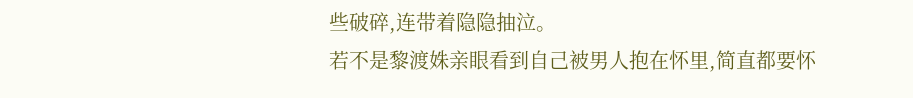些破碎,连带着隐隐抽泣。
若不是黎渡姝亲眼看到自己被男人抱在怀里,简直都要怀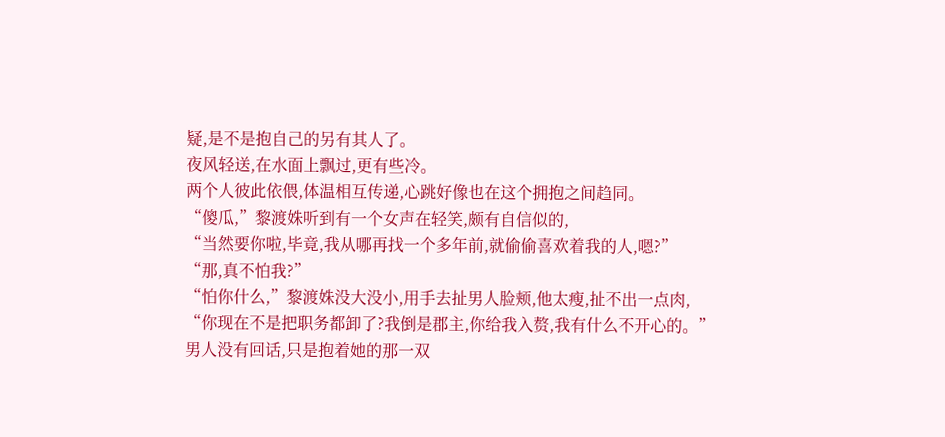疑,是不是抱自己的另有其人了。
夜风轻送,在水面上飘过,更有些冷。
两个人彼此依偎,体温相互传递,心跳好像也在这个拥抱之间趋同。
“傻瓜,”黎渡姝听到有一个女声在轻笑,颇有自信似的,
“当然要你啦,毕竟,我从哪再找一个多年前,就偷偷喜欢着我的人,嗯?”
“那,真不怕我?”
“怕你什么,”黎渡姝没大没小,用手去扯男人脸颊,他太瘦,扯不出一点肉,
“你现在不是把职务都卸了?我倒是郡主,你给我入赘,我有什么不开心的。”
男人没有回话,只是抱着她的那一双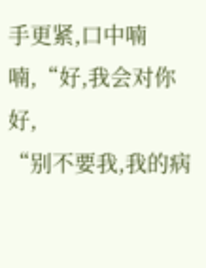手更紧,口中喃喃,“好,我会对你好,
“别不要我,我的病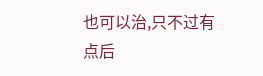也可以治,只不过有点后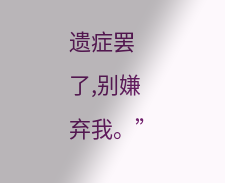遗症罢了,别嫌弃我。”